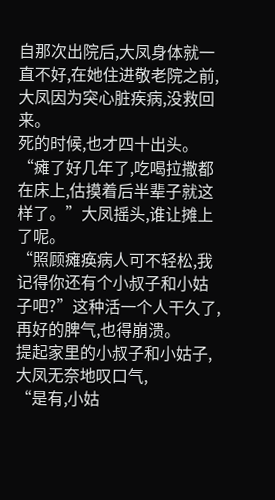自那次出院后,大凤身体就一直不好,在她住进敬老院之前,大凤因为突心脏疾病,没救回来。
死的时候,也才四十出头。
“瘫了好几年了,吃喝拉撒都在床上,估摸着后半辈子就这样了。”大凤摇头,谁让摊上了呢。
“照顾瘫痪病人可不轻松,我记得你还有个小叔子和小姑子吧?”这种活一个人干久了,再好的脾气,也得崩溃。
提起家里的小叔子和小姑子,大凤无奈地叹口气,
“是有,小姑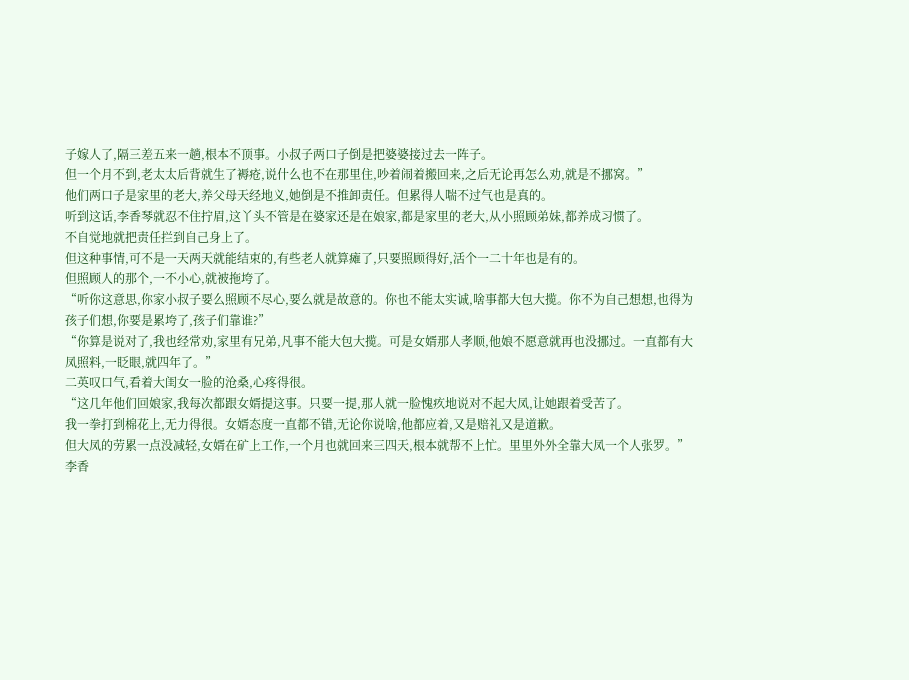子嫁人了,隔三差五来一趟,根本不顶事。小叔子两口子倒是把婆婆接过去一阵子。
但一个月不到,老太太后背就生了褥疮,说什么也不在那里住,吵着闹着搬回来,之后无论再怎么劝,就是不挪窝。”
他们两口子是家里的老大,养父母天经地义,她倒是不推卸责任。但累得人喘不过气也是真的。
听到这话,李香琴就忍不住拧眉,这丫头不管是在婆家还是在娘家,都是家里的老大,从小照顾弟妹,都养成习惯了。
不自觉地就把责任拦到自己身上了。
但这种事情,可不是一天两天就能结束的,有些老人就算瘫了,只要照顾得好,活个一二十年也是有的。
但照顾人的那个,一不小心,就被拖垮了。
“听你这意思,你家小叔子要么照顾不尽心,要么就是故意的。你也不能太实诚,啥事都大包大揽。你不为自己想想,也得为孩子们想,你要是累垮了,孩子们靠谁?”
“你算是说对了,我也经常劝,家里有兄弟,凡事不能大包大揽。可是女婿那人孝顺,他娘不愿意就再也没挪过。一直都有大凤照料,一眨眼,就四年了。”
二英叹口气,看着大闺女一脸的沧桑,心疼得很。
“这几年他们回娘家,我每次都跟女婿提这事。只要一提,那人就一脸愧疚地说对不起大凤,让她跟着受苦了。
我一拳打到棉花上,无力得很。女婿态度一直都不错,无论你说啥,他都应着,又是赔礼又是道歉。
但大凤的劳累一点没减轻,女婿在矿上工作,一个月也就回来三四天,根本就帮不上忙。里里外外全靠大凤一个人张罗。”
李香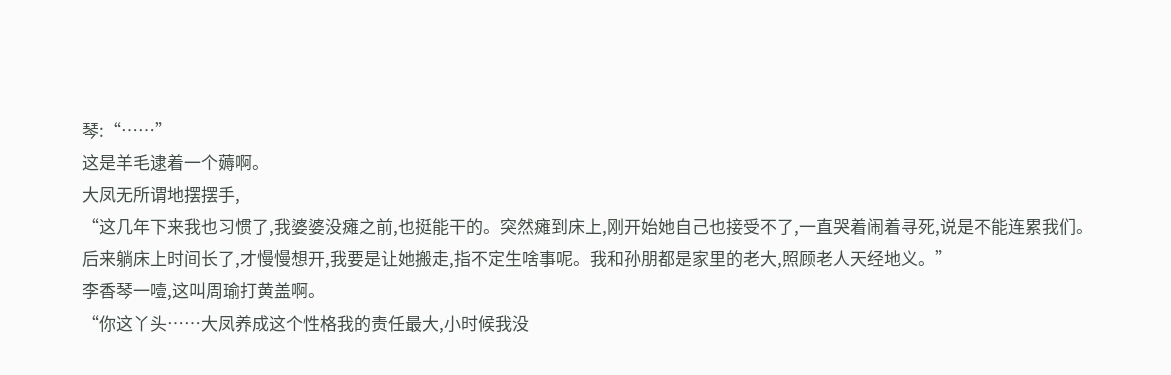琴:“……”
这是羊毛逮着一个薅啊。
大凤无所谓地摆摆手,
“这几年下来我也习惯了,我婆婆没瘫之前,也挺能干的。突然瘫到床上,刚开始她自己也接受不了,一直哭着闹着寻死,说是不能连累我们。
后来躺床上时间长了,才慢慢想开,我要是让她搬走,指不定生啥事呢。我和孙朋都是家里的老大,照顾老人天经地义。”
李香琴一噎,这叫周瑜打黄盖啊。
“你这丫头……大凤养成这个性格我的责任最大,小时候我没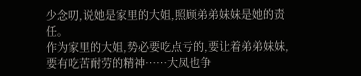少念叨,说她是家里的大姐,照顾弟弟妹妹是她的责任。
作为家里的大姐,势必要吃点亏的,要让着弟弟妹妹,要有吃苦耐劳的精神……大凤也争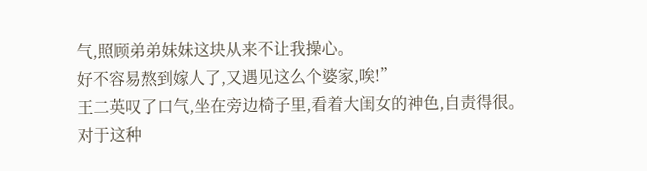气,照顾弟弟妹妹这块从来不让我操心。
好不容易熬到嫁人了,又遇见这么个婆家,唉!”
王二英叹了口气,坐在旁边椅子里,看着大闺女的神色,自责得很。
对于这种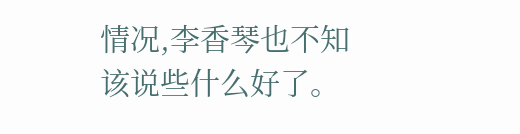情况,李香琴也不知该说些什么好了。